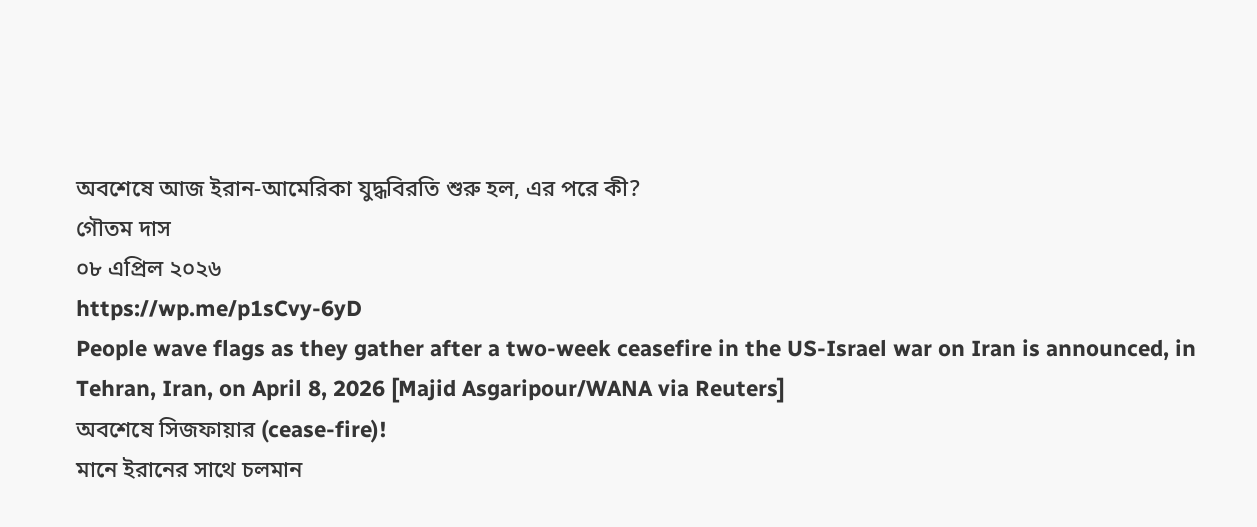অবশেষে আজ ইরান-আমেরিকা যুদ্ধবিরতি শুরু হল, এর পরে কী?
গৌতম দাস
০৮ এপ্রিল ২০২৬
https://wp.me/p1sCvy-6yD
People wave flags as they gather after a two-week ceasefire in the US-Israel war on Iran is announced, in Tehran, Iran, on April 8, 2026 [Majid Asgaripour/WANA via Reuters]
অবশেষে সিজফায়ার (cease-fire)!
মানে ইরানের সাথে চলমান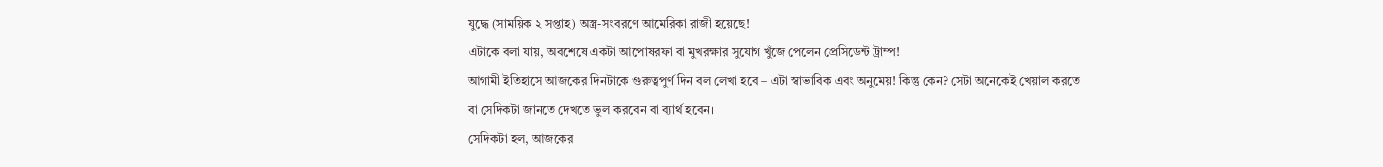যুদ্ধে (সাময়িক ২ সপ্তাহ) অস্ত্র-সংবরণে আমেরিকা রাজী হয়েছে!
এটাকে বলা যায়, অবশেষে একটা আপোষরফা বা মুখরক্ষার সুযোগ খুঁজে পেলেন প্রেসিডেন্ট ট্রাম্প!
আগামী ইতিহাসে আজকের দিনটাকে গুরুত্বপুর্ণ দিন বল লেখা হবে – এটা স্বাভাবিক এবং অনুমেয়! কিন্তু কেন? সেটা অনেকেই খেয়াল করতে বা সেদিকটা জানতে দেখতে ভুল করবেন বা ব্যার্থ হবেন।
সেদিকটা হল, আজকের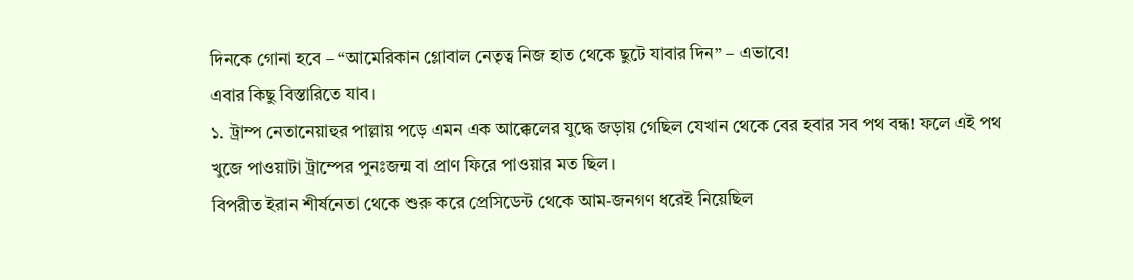দিনকে গোনা হবে – “আমেরিকান গ্লোবাল নেতৃত্ব নিজ হাত থেকে ছুটে যাবার দিন” – এভাবে!
এবার কিছু বিস্তারিতে যাব।
১. ট্রাম্প নেতানেয়াহুর পাল্লায় পড়ে এমন এক আক্কেলের যুদ্ধে জড়ায় গেছিল যেখান থেকে বের হবার সব পথ বন্ধ! ফলে এই পথ খুজে পাওয়াটা ট্রাম্পের পুনঃজন্ম বা প্রাণ ফিরে পাওয়ার মত ছিল।
বিপরীত ইরান শীর্ষনেতা থেকে শুরু করে প্রেসিডেন্ট থেকে আম-জনগণ ধরেই নিয়েছিল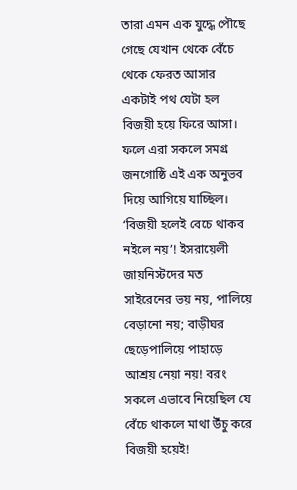তারা এমন এক যুদ্ধে পৌছে গেছে যেখান থেকে বেঁচে থেকে ফেরত আসার একটাই পথ যেটা হল বিজয়ী হয়ে ফিরে আসা। ফলে এরা সকলে সমগ্র জনগোষ্ঠি এই এক অনুভব দিয়ে আগিয়ে যাচ্ছিল। ‘বিজয়ী হলেই বেচে থাকব নইলে নয়’! ইসরায়েলী জায়নিস্টদের মত সাইরেনের ভয় নয়, পালিয়ে বেড়ানো নয়; বাড়ীঘর ছেড়েপালিয়ে পাহাড়ে আশ্রয় নেয়া নয়! বরং সকলে এভাবে নিয়েছিল যে বেঁচে থাকলে মাথা উঁচু করে বিজয়ী হয়েই!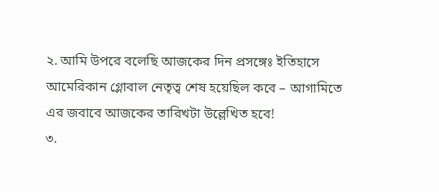২. আমি উপরে বলেছি আজকের দিন প্রসঙ্গেঃ ইতিহাসে আমেরিকান গ্লোবাল নেতৃত্ব শেষ হয়েছিল কবে – আগামিতে এর জবাবে আজকের তারিখটা উল্লেখিত হবে!
৩.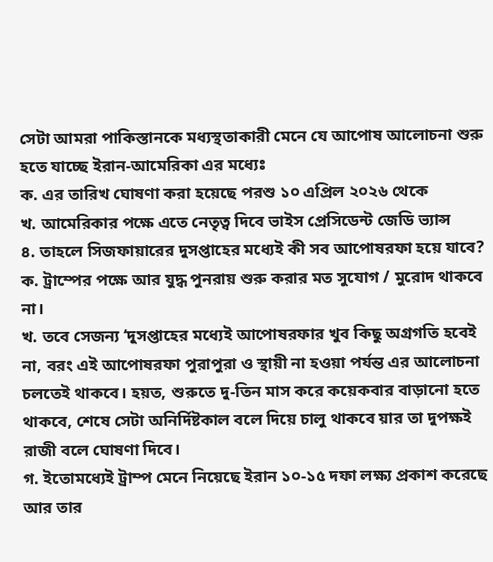সেটা আমরা পাকিস্তানকে মধ্যস্থতাকারী মেনে যে আপোষ আলোচনা শুরু হতে যাচ্ছে ইরান-আমেরিকা এর মধ্যেঃ
ক. এর তারিখ ঘোষণা করা হয়েছে পরশু ১০ এপ্রিল ২০২৬ থেকে
খ. আমেরিকার পক্ষে এতে নেতৃত্ব দিবে ভাইস প্রেসিডেন্ট জেডি ভ্যান্স
৪. তাহলে সিজফায়ারের দুসপ্তাহের মধ্যেই কী সব আপোষরফা হয়ে যাবে?
ক. ট্রাম্পের পক্ষে আর যুদ্ধ পুনরায় শুরু করার মত সুযোগ / মুরোদ থাকবে না।
খ. তবে সেজন্য ‘দুসপ্তাহের মধ্যেই আপোষরফার খুব কিছু অগ্রগতি হবেই না, বরং এই আপোষরফা পুরাপুরা ও স্থায়ী না হওয়া পর্যন্ত এর আলোচনা চলতেই থাকবে। হয়ত, শুরুতে দু-তিন মাস করে কয়েকবার বাড়ানো হতে থাকবে, শেষে সেটা অনির্দিষ্টকাল বলে দিয়ে চালু থাকবে য়ার তা দুপক্ষই রাজী বলে ঘোষণা দিবে।
গ. ইতোমধ্যেই ট্রাম্প মেনে নিয়েছে ইরান ১০-১৫ দফা লক্ষ্য প্রকাশ করেছে আর তার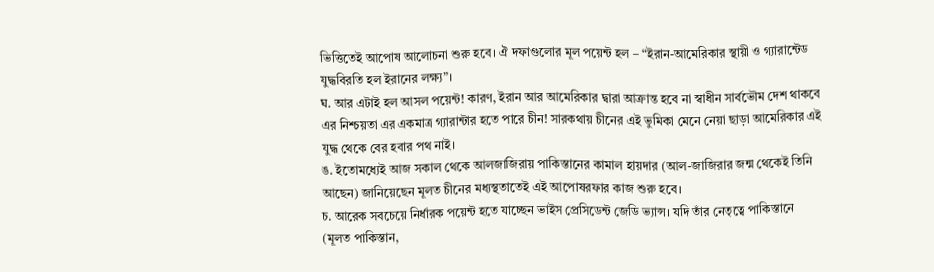ভিত্তিতেই আপোষ আলোচনা শুরু হবে। ঐ দফাগুলোর মূল পয়েন্ট হল – “ইরান-আমেরিকার স্থায়ী ও গ্যারান্টেড যুদ্ধবিরতি হল ইরানের লক্ষ্য”।
ঘ. আর এটাই হল আসল পয়েন্ট! কারণ, ইরান আর আমেরিকার দ্বারা আক্রান্ত হবে না স্বাধীন সার্বভৌম দেশ থাকবে এর নিশ্চয়তা এর একমাত্র গ্যারান্টার হতে পারে চীন! সারকথায় চীনের এই ভুমিকা মেনে নেয়া ছাড়া আমেরিকার এই যুদ্ধ থেকে বের হবার পথ নাই।
ঙ. ইতোমধ্যেই আজ সকাল থেকে আলজাজিরায় পাকিস্তানের কামাল হায়দার (আল-জাজিরার জন্ম থেকেই তিনি আছেন) জানিয়েছেন মূলত চীনের মধ্যস্থতাতেই এই আপোষরফার কাজ শুরু হবে।
চ. আরেক সবচেয়ে নির্ধারক পয়েন্ট হতে যাচ্ছেন ভাইস প্রেসিডেন্ট জেডি ভ্যান্স। যদি তাঁর নেতৃত্বে পাকিস্তানে (মূলত পাকিস্তান,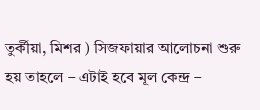তুর্কীয়া, মিশর ) সিজফায়ার আলোচনা শুরু হয় তাহলে – এটাই হবে মূল কেন্দ্র –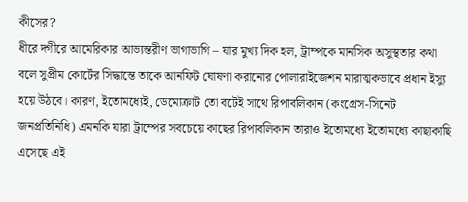কীসের?
ধীরে দ্গীরে আমেরিকার আভ্যন্তরীণ ভাগাভাগি – যার মুখ্য দিক হল, ট্রাম্পকে মানসিক অসুস্থতার কথা বলে সুপ্রীম কোর্টের সিদ্ধান্তে তাকে আনফিট ঘোষণা করানোর পোলারাইজেশন মারাত্মকভাবে প্রধান ইস্যু হয়ে উঠবে। কারণ, ইতোমধ্যেই, ডেমোক্রাট তো বটেই সাথে রিপাবলিকান (কংগ্রেস-সিনেট জনপ্রতিনিধি) এমনকি যারা ট্রাম্পের সবচেয়ে কাছের রিপাবলিকান তারাও ইতোমধ্যে ইতোমধ্যে কাছাকাছি এসেছে এই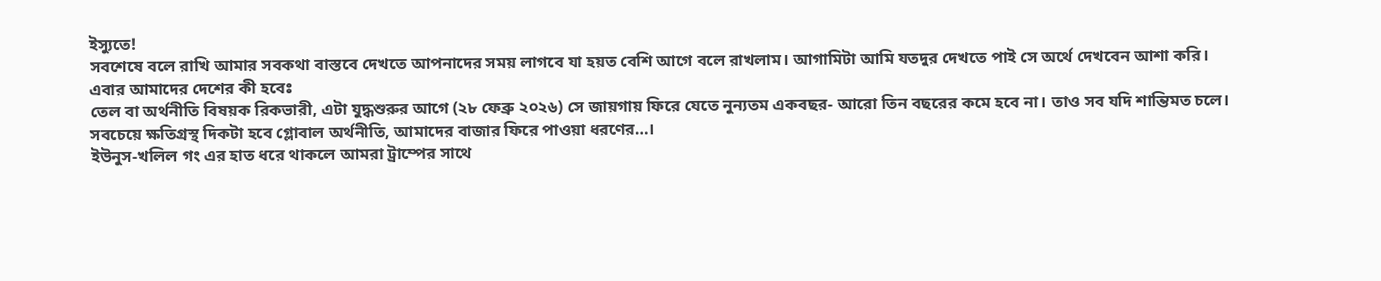ইস্যুতে!
সবশেষে বলে রাখি আমার সবকথা বাস্তবে দেখতে আপনাদের সময় লাগবে যা হয়ত বেশি আগে বলে রাখলাম। আগামিটা আমি যতদুর দেখতে পাই সে অর্থে দেখবেন আশা করি।
এবার আমাদের দেশের কী হবেঃ
তেল বা অর্থনীতি বিষয়ক রিকভারী, এটা যুদ্ধশুরুর আগে (২৮ ফেব্রু ২০২৬) সে জায়গায় ফিরে যেতে নুন্যতম একবছর- আরো তিন বছরের কমে হবে না। তাও সব যদি শান্তিমত চলে।
সবচেয়ে ক্ষতিগ্রস্থ দিকটা হবে গ্লোবাল অর্থনীতি, আমাদের বাজার ফিরে পাওয়া ধরণের…।
ইউনুস-খলিল গং এর হাত ধরে থাকলে আমরা ট্রাম্পের সাথে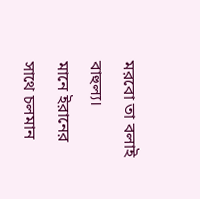মরবো তা বলাই বাহুল্য।
মানে ইরানের সাথে চলমান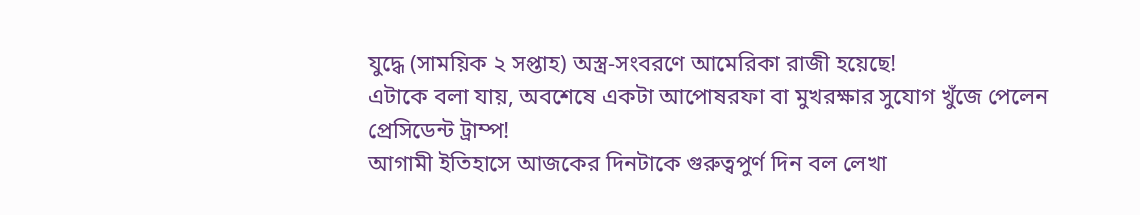যুদ্ধে (সাময়িক ২ সপ্তাহ) অস্ত্র-সংবরণে আমেরিকা রাজী হয়েছে!
এটাকে বলা যায়, অবশেষে একটা আপোষরফা বা মুখরক্ষার সুযোগ খুঁজে পেলেন প্রেসিডেন্ট ট্রাম্প!
আগামী ইতিহাসে আজকের দিনটাকে গুরুত্বপুর্ণ দিন বল লেখা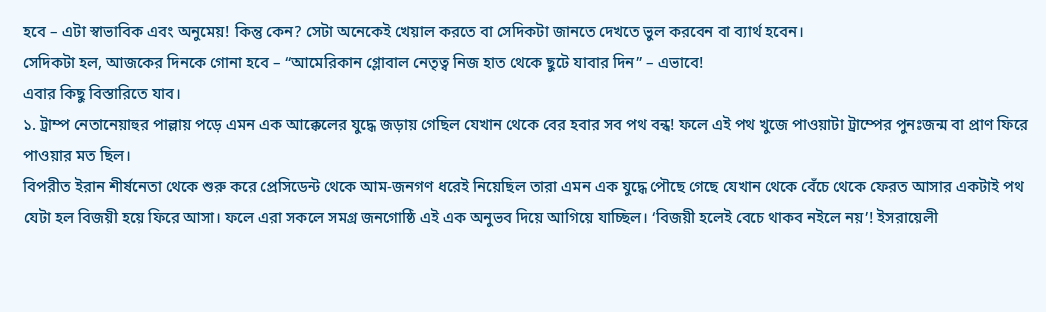হবে – এটা স্বাভাবিক এবং অনুমেয়! কিন্তু কেন? সেটা অনেকেই খেয়াল করতে বা সেদিকটা জানতে দেখতে ভুল করবেন বা ব্যার্থ হবেন।
সেদিকটা হল, আজকের দিনকে গোনা হবে – “আমেরিকান গ্লোবাল নেতৃত্ব নিজ হাত থেকে ছুটে যাবার দিন” – এভাবে!
এবার কিছু বিস্তারিতে যাব।
১. ট্রাম্প নেতানেয়াহুর পাল্লায় পড়ে এমন এক আক্কেলের যুদ্ধে জড়ায় গেছিল যেখান থেকে বের হবার সব পথ বন্ধ! ফলে এই পথ খুজে পাওয়াটা ট্রাম্পের পুনঃজন্ম বা প্রাণ ফিরে পাওয়ার মত ছিল।
বিপরীত ইরান শীর্ষনেতা থেকে শুরু করে প্রেসিডেন্ট থেকে আম-জনগণ ধরেই নিয়েছিল তারা এমন এক যুদ্ধে পৌছে গেছে যেখান থেকে বেঁচে থেকে ফেরত আসার একটাই পথ যেটা হল বিজয়ী হয়ে ফিরে আসা। ফলে এরা সকলে সমগ্র জনগোষ্ঠি এই এক অনুভব দিয়ে আগিয়ে যাচ্ছিল। ‘বিজয়ী হলেই বেচে থাকব নইলে নয়’! ইসরায়েলী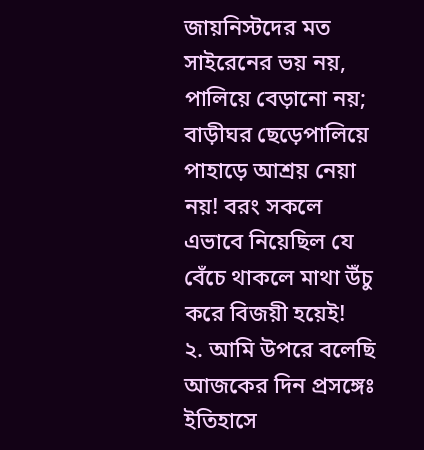জায়নিস্টদের মত সাইরেনের ভয় নয়, পালিয়ে বেড়ানো নয়; বাড়ীঘর ছেড়েপালিয়ে পাহাড়ে আশ্রয় নেয়া নয়! বরং সকলে এভাবে নিয়েছিল যে বেঁচে থাকলে মাথা উঁচু করে বিজয়ী হয়েই!
২. আমি উপরে বলেছি আজকের দিন প্রসঙ্গেঃ ইতিহাসে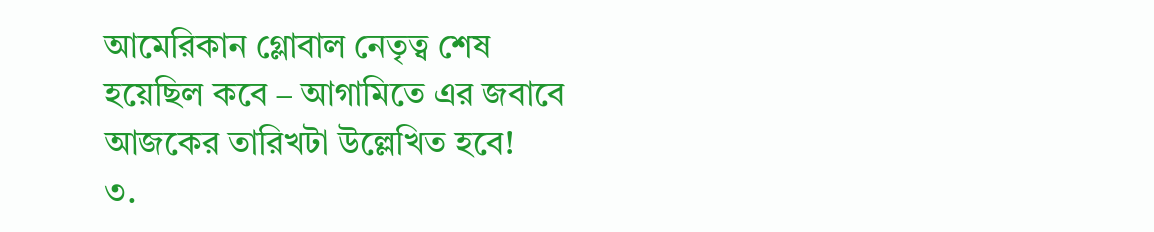আমেরিকান গ্লোবাল নেতৃত্ব শেষ হয়েছিল কবে – আগামিতে এর জবাবে আজকের তারিখটা উল্লেখিত হবে!
৩.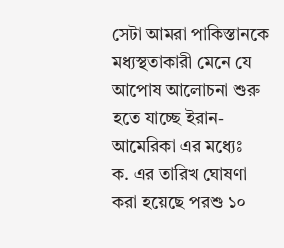সেটা আমরা পাকিস্তানকে মধ্যস্থতাকারী মেনে যে আপোষ আলোচনা শুরু হতে যাচ্ছে ইরান-আমেরিকা এর মধ্যেঃ
ক. এর তারিখ ঘোষণা করা হয়েছে পরশু ১০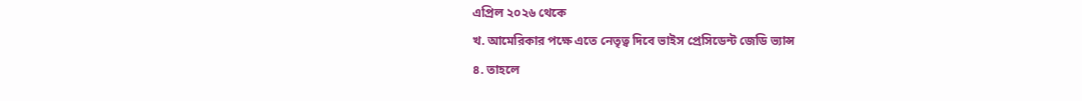এপ্রিল ২০২৬ থেকে
খ. আমেরিকার পক্ষে এতে নেতৃত্ব দিবে ভাইস প্রেসিডেন্ট জেডি ভ্যান্স
৪. তাহলে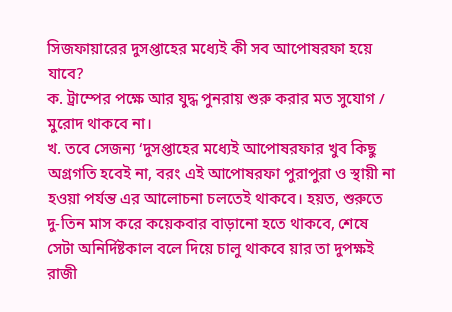সিজফায়ারের দুসপ্তাহের মধ্যেই কী সব আপোষরফা হয়ে যাবে?
ক. ট্রাম্পের পক্ষে আর যুদ্ধ পুনরায় শুরু করার মত সুযোগ / মুরোদ থাকবে না।
খ. তবে সেজন্য ‘দুসপ্তাহের মধ্যেই আপোষরফার খুব কিছু অগ্রগতি হবেই না, বরং এই আপোষরফা পুরাপুরা ও স্থায়ী না হওয়া পর্যন্ত এর আলোচনা চলতেই থাকবে। হয়ত, শুরুতে দু-তিন মাস করে কয়েকবার বাড়ানো হতে থাকবে, শেষে সেটা অনির্দিষ্টকাল বলে দিয়ে চালু থাকবে য়ার তা দুপক্ষই রাজী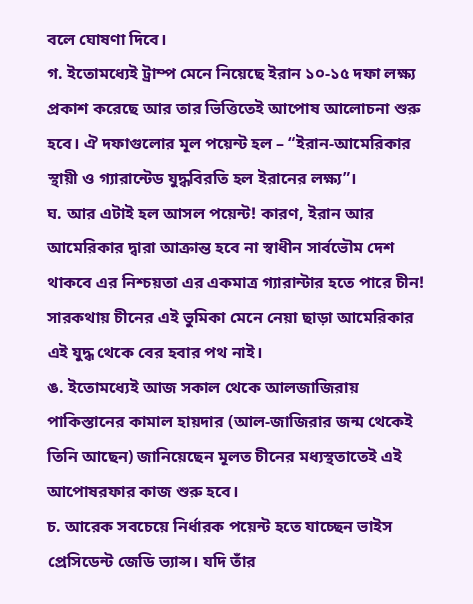বলে ঘোষণা দিবে।
গ. ইতোমধ্যেই ট্রাম্প মেনে নিয়েছে ইরান ১০-১৫ দফা লক্ষ্য প্রকাশ করেছে আর তার ভিত্তিতেই আপোষ আলোচনা শুরু হবে। ঐ দফাগুলোর মূল পয়েন্ট হল – “ইরান-আমেরিকার স্থায়ী ও গ্যারান্টেড যুদ্ধবিরতি হল ইরানের লক্ষ্য”।
ঘ. আর এটাই হল আসল পয়েন্ট! কারণ, ইরান আর আমেরিকার দ্বারা আক্রান্ত হবে না স্বাধীন সার্বভৌম দেশ থাকবে এর নিশ্চয়তা এর একমাত্র গ্যারান্টার হতে পারে চীন! সারকথায় চীনের এই ভুমিকা মেনে নেয়া ছাড়া আমেরিকার এই যুদ্ধ থেকে বের হবার পথ নাই।
ঙ. ইতোমধ্যেই আজ সকাল থেকে আলজাজিরায় পাকিস্তানের কামাল হায়দার (আল-জাজিরার জন্ম থেকেই তিনি আছেন) জানিয়েছেন মূলত চীনের মধ্যস্থতাতেই এই আপোষরফার কাজ শুরু হবে।
চ. আরেক সবচেয়ে নির্ধারক পয়েন্ট হতে যাচ্ছেন ভাইস প্রেসিডেন্ট জেডি ভ্যান্স। যদি তাঁর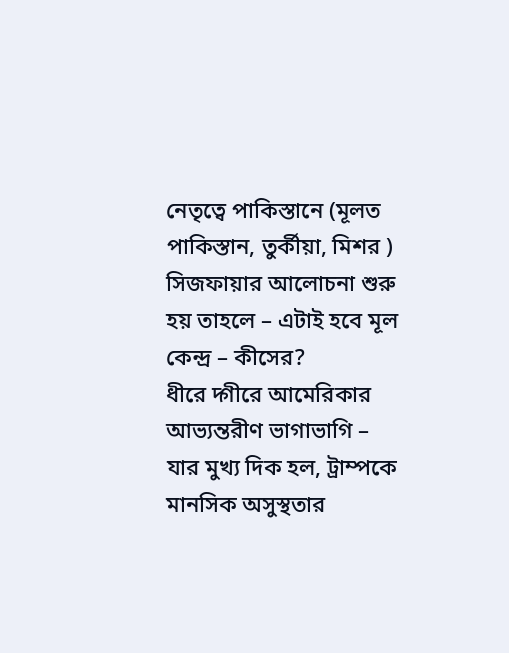নেতৃত্বে পাকিস্তানে (মূলত পাকিস্তান, তুর্কীয়া, মিশর ) সিজফায়ার আলোচনা শুরু হয় তাহলে – এটাই হবে মূল কেন্দ্র – কীসের?
ধীরে দ্গীরে আমেরিকার আভ্যন্তরীণ ভাগাভাগি – যার মুখ্য দিক হল, ট্রাম্পকে মানসিক অসুস্থতার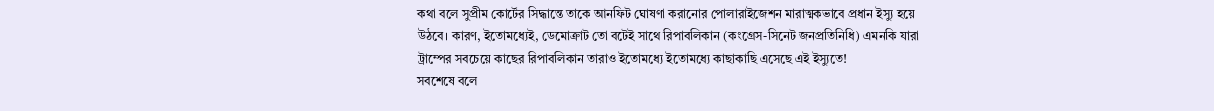কথা বলে সুপ্রীম কোর্টের সিদ্ধান্তে তাকে আনফিট ঘোষণা করানোর পোলারাইজেশন মারাত্মকভাবে প্রধান ইস্যু হয়ে উঠবে। কারণ, ইতোমধ্যেই, ডেমোক্রাট তো বটেই সাথে রিপাবলিকান (কংগ্রেস-সিনেট জনপ্রতিনিধি) এমনকি যারা ট্রাম্পের সবচেয়ে কাছের রিপাবলিকান তারাও ইতোমধ্যে ইতোমধ্যে কাছাকাছি এসেছে এই ইস্যুতে!
সবশেষে বলে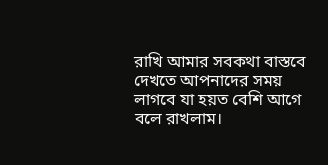রাখি আমার সবকথা বাস্তবে দেখতে আপনাদের সময় লাগবে যা হয়ত বেশি আগে বলে রাখলাম।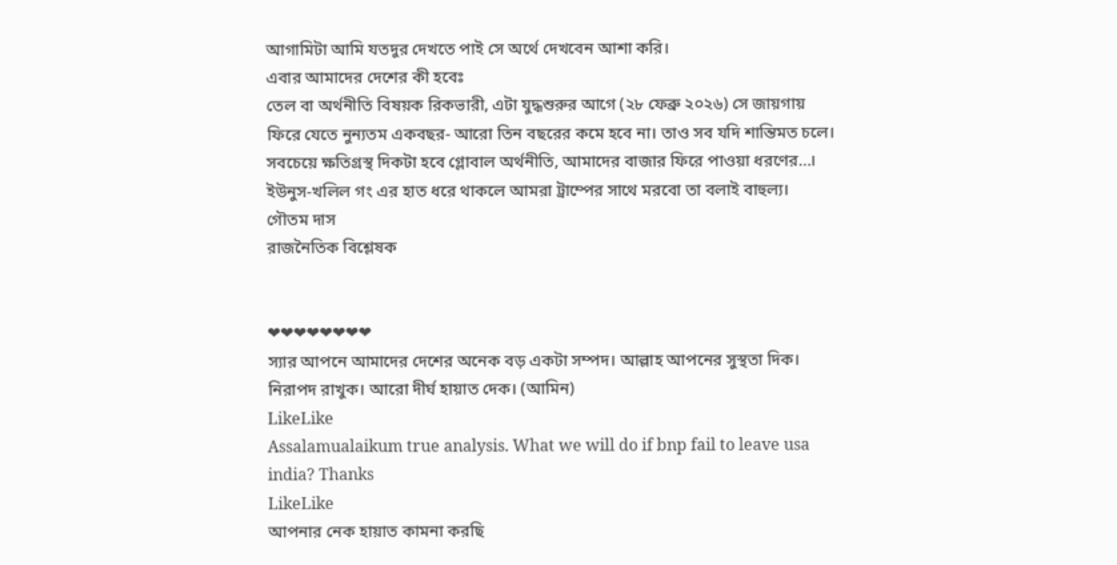আগামিটা আমি যতদুর দেখতে পাই সে অর্থে দেখবেন আশা করি।
এবার আমাদের দেশের কী হবেঃ
তেল বা অর্থনীতি বিষয়ক রিকভারী, এটা যুদ্ধশুরুর আগে (২৮ ফেব্রু ২০২৬) সে জায়গায় ফিরে যেতে নুন্যতম একবছর- আরো তিন বছরের কমে হবে না। তাও সব যদি শান্তিমত চলে।
সবচেয়ে ক্ষতিগ্রস্থ দিকটা হবে গ্লোবাল অর্থনীতি, আমাদের বাজার ফিরে পাওয়া ধরণের…।
ইউনুস-খলিল গং এর হাত ধরে থাকলে আমরা ট্রাম্পের সাথে মরবো তা বলাই বাহুল্য।
গৌতম দাস
রাজনৈতিক বিশ্লেষক


❤❤❤❤❤❤❤❤
স্যার আপনে আমাদের দেশের অনেক বড় একটা সম্পদ। আল্লাহ আপনের সুস্থতা দিক।
নিরাপদ রাখুক। আরো দীর্ঘ হায়াত দেক। (আমিন)
LikeLike
Assalamualaikum true analysis. What we will do if bnp fail to leave usa india? Thanks
LikeLike
আপনার নেক হায়াত কামনা করছি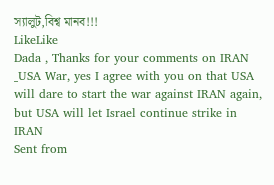স্যালুট,বিশ্ব মানব!!!
LikeLike
Dada , Thanks for your comments on IRAN _USA War, yes I agree with you on that USA will dare to start the war against IRAN again, but USA will let Israel continue strike in IRAN
Sent from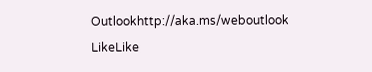Outlookhttp://aka.ms/weboutlook
LikeLike